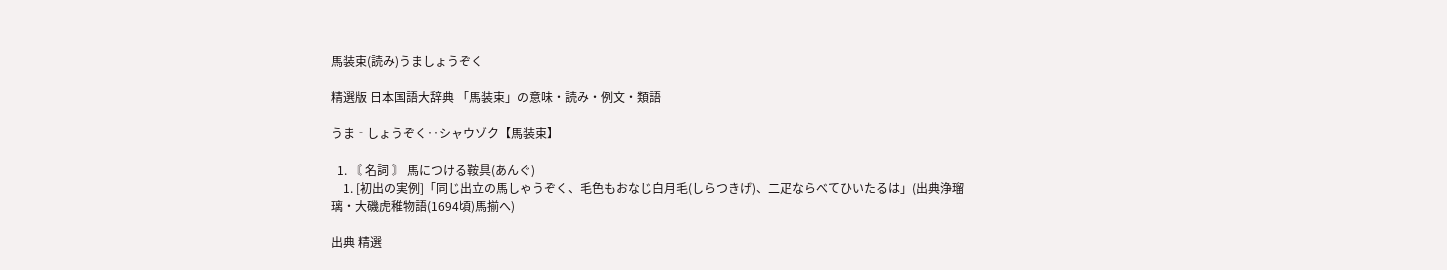馬装束(読み)うましょうぞく

精選版 日本国語大辞典 「馬装束」の意味・読み・例文・類語

うま‐しょうぞく‥シャウゾク【馬装束】

  1. 〘 名詞 〙 馬につける鞍具(あんぐ)
    1. [初出の実例]「同じ出立の馬しゃうぞく、毛色もおなじ白月毛(しらつきげ)、二疋ならべてひいたるは」(出典浄瑠璃・大磯虎稚物語(1694頃)馬揃へ)

出典 精選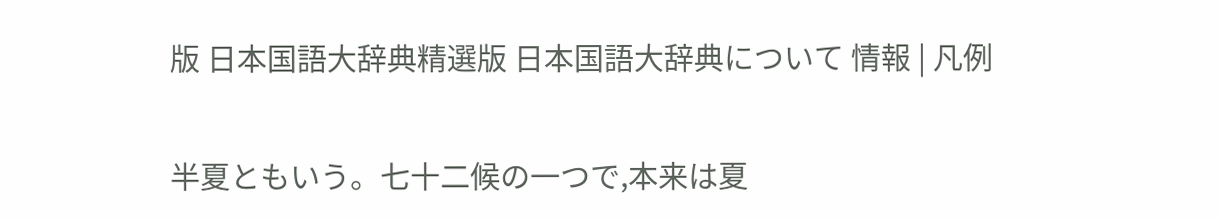版 日本国語大辞典精選版 日本国語大辞典について 情報 | 凡例

半夏ともいう。七十二候の一つで,本来は夏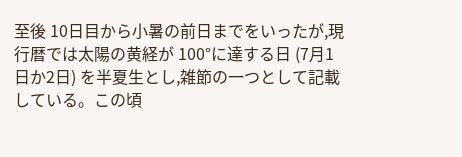至後 10日目から小暑の前日までをいったが,現行暦では太陽の黄経が 100°に達する日 (7月1日か2日) を半夏生とし,雑節の一つとして記載している。この頃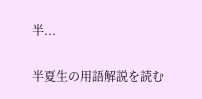半...

半夏生の用語解説を読む